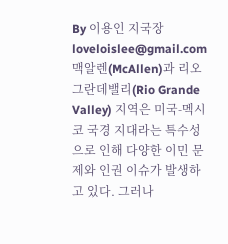By 이용인 지국장
loveloislee@gmail.com
맥알렌(McAllen)과 리오그란데밸리(Rio Grande Valley) 지역은 미국-멕시코 국경 지대라는 특수성으로 인해 다양한 이민 문제와 인권 이슈가 발생하고 있다. 그러나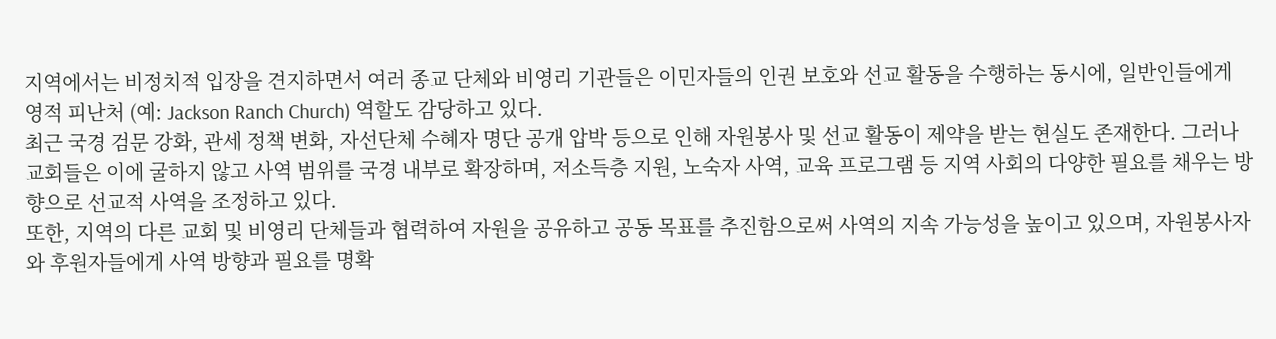지역에서는 비정치적 입장을 견지하면서 여러 종교 단체와 비영리 기관들은 이민자들의 인권 보호와 선교 활동을 수행하는 동시에, 일반인들에게 영적 피난처 (예: Jackson Ranch Church) 역할도 감당하고 있다.
최근 국경 검문 강화, 관세 정책 변화, 자선단체 수혜자 명단 공개 압박 등으로 인해 자원봉사 및 선교 활동이 제약을 받는 현실도 존재한다. 그러나 교회들은 이에 굴하지 않고 사역 범위를 국경 내부로 확장하며, 저소득층 지원, 노숙자 사역, 교육 프로그램 등 지역 사회의 다양한 필요를 채우는 방향으로 선교적 사역을 조정하고 있다.
또한, 지역의 다른 교회 및 비영리 단체들과 협력하여 자원을 공유하고 공동 목표를 추진함으로써 사역의 지속 가능성을 높이고 있으며, 자원봉사자와 후원자들에게 사역 방향과 필요를 명확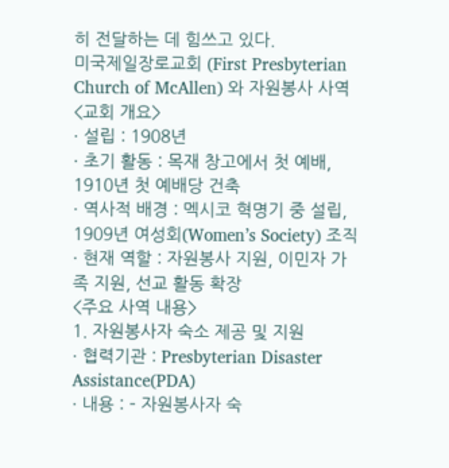히 전달하는 데 힘쓰고 있다.
미국제일장로교회 (First Presbyterian Church of McAllen) 와 자원봉사 사역
<교회 개요>
· 설립 : 1908년
· 초기 활동 : 목재 창고에서 첫 예배, 1910년 첫 예배당 건축
· 역사적 배경 : 멕시코 혁명기 중 설립, 1909년 여성회(Women’s Society) 조직
· 현재 역할 : 자원봉사 지원, 이민자 가족 지원, 선교 활동 확장
<주요 사역 내용>
1. 자원봉사자 숙소 제공 및 지원
· 협력기관 : Presbyterian Disaster Assistance(PDA)
· 내용 : – 자원봉사자 숙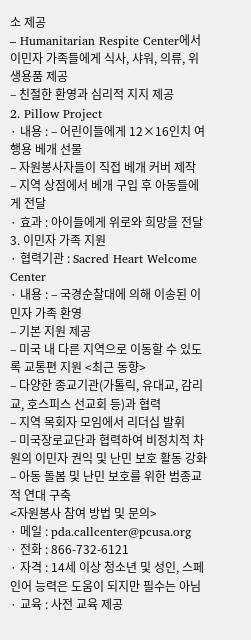소 제공
– Humanitarian Respite Center에서 이민자 가족들에게 식사, 샤워, 의류, 위생용품 제공
– 친절한 환영과 심리적 지지 제공
2. Pillow Project
· 내용 : – 어린이들에게 12×16인치 여행용 베개 선물
– 자원봉사자들이 직접 베개 커버 제작
– 지역 상점에서 베개 구입 후 아동들에게 전달
· 효과 : 아이들에게 위로와 희망을 전달
3. 이민자 가족 지원
· 협력기관 : Sacred Heart Welcome Center
· 내용 : – 국경순찰대에 의해 이송된 이민자 가족 환영
– 기본 지원 제공
– 미국 내 다른 지역으로 이동할 수 있도록 교통편 지원 <최근 동향>
– 다양한 종교기관(가톨릭, 유대교, 감리교, 호스피스 선교회 등)과 협력
– 지역 목회자 모임에서 리더십 발휘
– 미국장로교단과 협력하여 비정치적 차원의 이민자 권익 및 난민 보호 활동 강화
– 아동 돌봄 및 난민 보호를 위한 범종교적 연대 구축
<자원봉사 참여 방법 및 문의>
· 메일 : pda.callcenter@pcusa.org
· 전화 : 866-732-6121
· 자격 : 14세 이상 청소년 및 성인, 스페인어 능력은 도움이 되지만 필수는 아님
· 교육 : 사전 교육 제공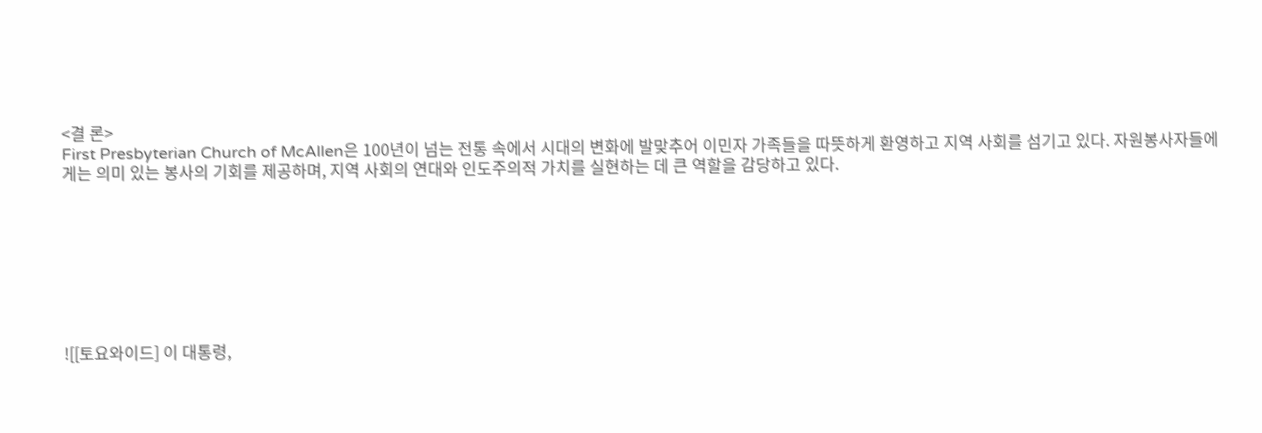<결 론>
First Presbyterian Church of McAllen은 100년이 넘는 전통 속에서 시대의 변화에 발맞추어 이민자 가족들을 따뜻하게 환영하고 지역 사회를 섬기고 있다. 자원봉사자들에게는 의미 있는 봉사의 기회를 제공하며, 지역 사회의 연대와 인도주의적 가치를 실현하는 데 큰 역할을 감당하고 있다.








![[토요와이드] 이 대통령,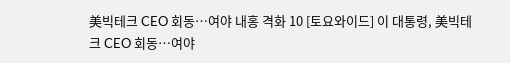美빅테크 CEO 회동…여야 내홍 격화 10 [토요와이드] 이 대통령, 美빅테크 CEO 회동…여야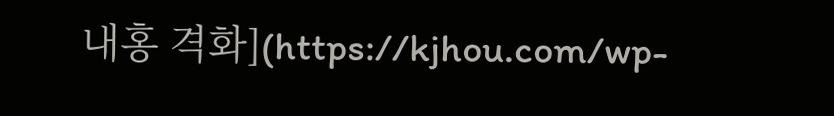내홍 격화](https://kjhou.com/wp-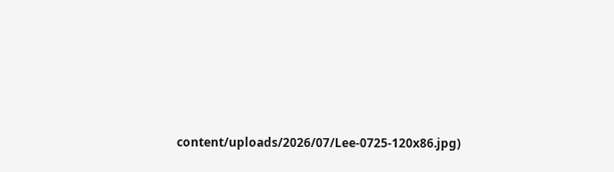content/uploads/2026/07/Lee-0725-120x86.jpg)